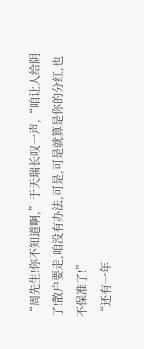“周先生!你不知道啊,”于天瑞长叹一声,“咱让人给阴了!散户要走,咱没有办法,可是,可是就算是你的分红,也不保准了!”
“还有一年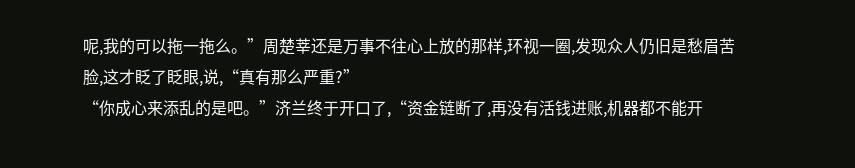呢,我的可以拖一拖么。”周楚莘还是万事不往心上放的那样,环视一圈,发现众人仍旧是愁眉苦脸,这才眨了眨眼,说,“真有那么严重?”
“你成心来添乱的是吧。”济兰终于开口了,“资金链断了,再没有活钱进账,机器都不能开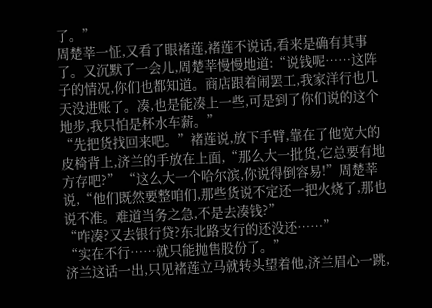了。”
周楚莘一怔,又看了眼褚莲,褚莲不说话,看来是确有其事了。又沉默了一会儿,周楚莘慢慢地道:“说钱呢……这阵子的情况,你们也都知道。商店跟着闹罢工,我家洋行也几天没进账了。凑,也是能凑上一些,可是到了你们说的这个地步,我只怕是杯水车薪。”
“先把货找回来吧。”褚莲说,放下手臂,靠在了他宽大的皮椅背上,济兰的手放在上面,“那么大一批货,它总要有地方存吧?” “这么大一个哈尔滨,你说得倒容易!”周楚莘说,“他们既然要整咱们,那些货说不定还一把火烧了,那也说不准。难道当务之急,不是去凑钱?”
“咋凑?又去银行贷?东北路支行的还没还……”
“实在不行……就只能抛售股份了。”
济兰这话一出,只见褚莲立马就转头望着他,济兰眉心一跳,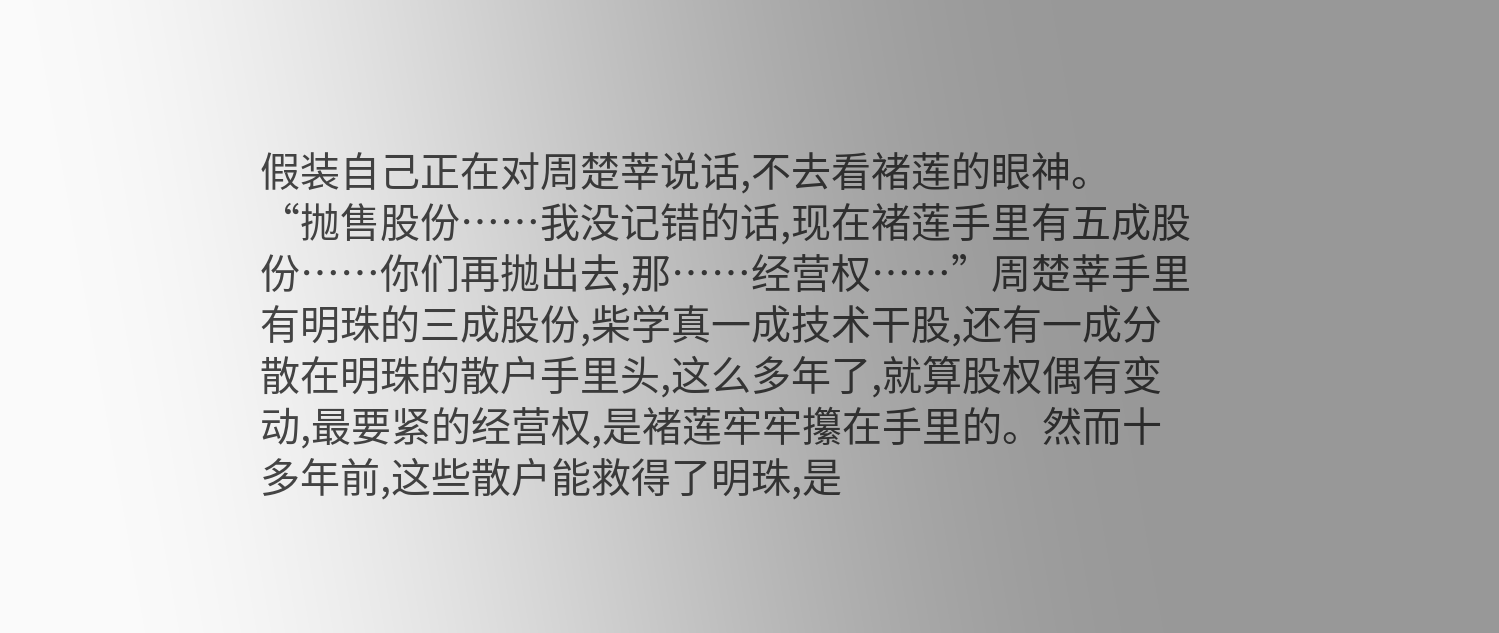假装自己正在对周楚莘说话,不去看褚莲的眼神。
“抛售股份……我没记错的话,现在褚莲手里有五成股份……你们再抛出去,那……经营权……”周楚莘手里有明珠的三成股份,柴学真一成技术干股,还有一成分散在明珠的散户手里头,这么多年了,就算股权偶有变动,最要紧的经营权,是褚莲牢牢攥在手里的。然而十多年前,这些散户能救得了明珠,是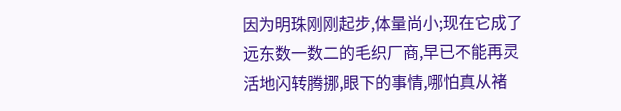因为明珠刚刚起步,体量尚小;现在它成了远东数一数二的毛织厂商,早已不能再灵活地闪转腾挪,眼下的事情,哪怕真从褚